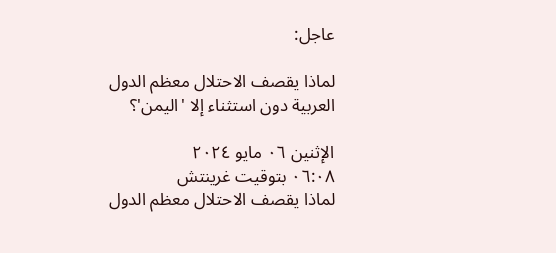عاجل:

لماذا يقصف الاحتلال معظم الدول العربية دون استثناء إلا 'اليمن'؟

الإثنين ٠٦ مايو ٢٠٢٤
٠٦:٠٨ بتوقيت غرينتش
لماذا يقصف الاحتلال معظم الدول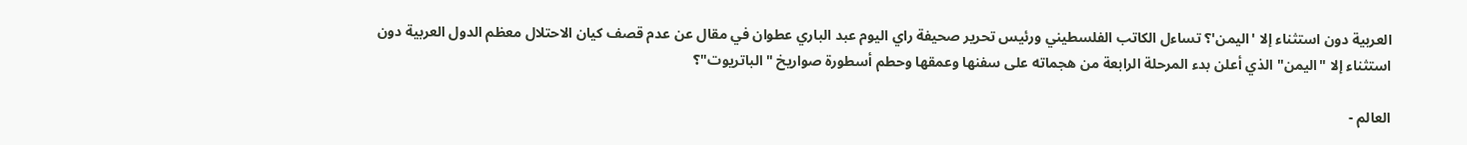العربية دون استثناء إلا 'اليمن'؟ تساءل الكاتب الفلسطيني ورئيس تحرير صحيفة راي اليوم عبد الباري عطوان في مقال عن عدم قصف كيان الاحتلال معظم الدول العربية دون استثناء إلا "اليمن" الذي أعلن بدء المرحلة الرابعة من هجماته على سفنها وعمقها وحطم أسطورة صواريخ "الباتريوت"؟

العالم -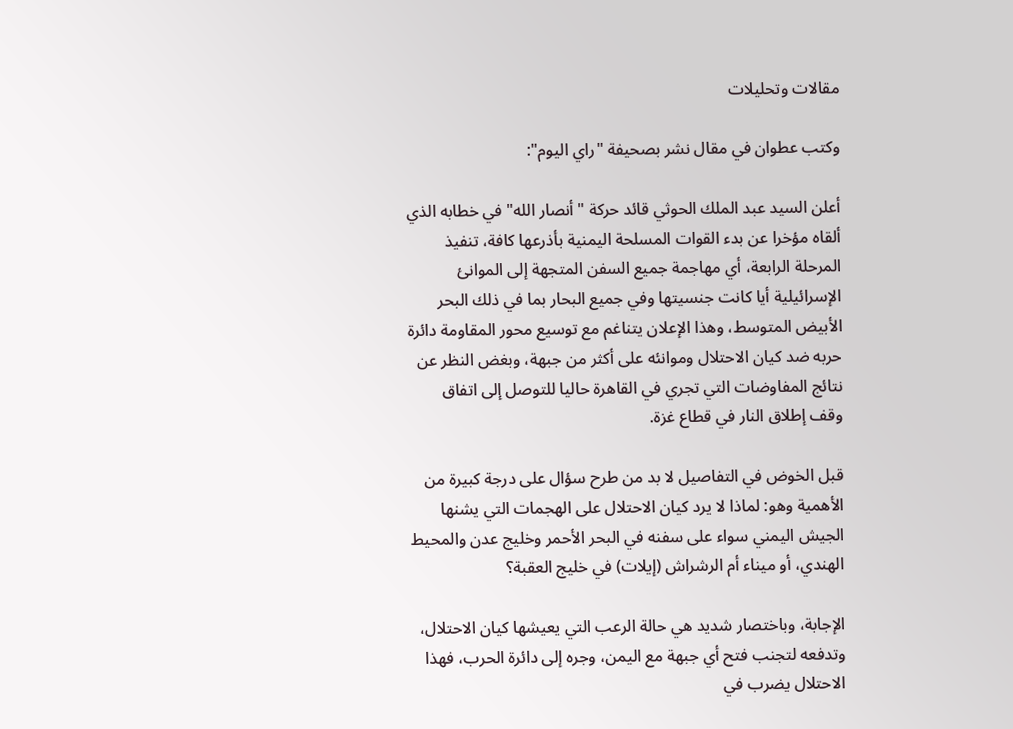مقالات وتحليلات

وكتب عطوان في مقال نشر بصحيفة "راي اليوم":

أعلن السيد عبد الملك الحوثي قائد حركة "أنصار الله" في خطابه الذي ألقاه مؤخرا عن بدء القوات المسلحة اليمنية بأذرعها كافة، تنفيذ المرحلة الرابعة، أي مهاجمة جميع السفن المتجهة إلى الموانئ الإسرائيلية أيا كانت جنسيتها وفي جميع البحار بما في ذلك البحر الأبيض المتوسط، وهذا الإعلان يتناغم مع توسيع محور المقاومة دائرة حربه ضد كيان الاحتلال وموانئه على أكثر من جبهة، وبغض النظر عن نتائج المفاوضات التي تجري في القاهرة حاليا للتوصل إلى اتفاق وقف إطلاق النار في قطاع غزة.

قبل الخوض في التفاصيل لا بد من طرح سؤال على درجة كبيرة من الأهمية وهو: لماذا لا يرد كيان الاحتلال على الهجمات التي يشنها الجيش اليمني سواء على سفنه في البحر الأحمر وخليج عدن والمحيط الهندي، أو ميناء أم الرشراش (إيلات) في خليج العقبة؟

الإجابة، وباختصار شديد هي حالة الرعب التي يعيشها كيان الاحتلال، وتدفعه لتجنب فتح أي جبهة مع اليمن، وجره إلى دائرة الحرب، فهذا الاحتلال يضرب في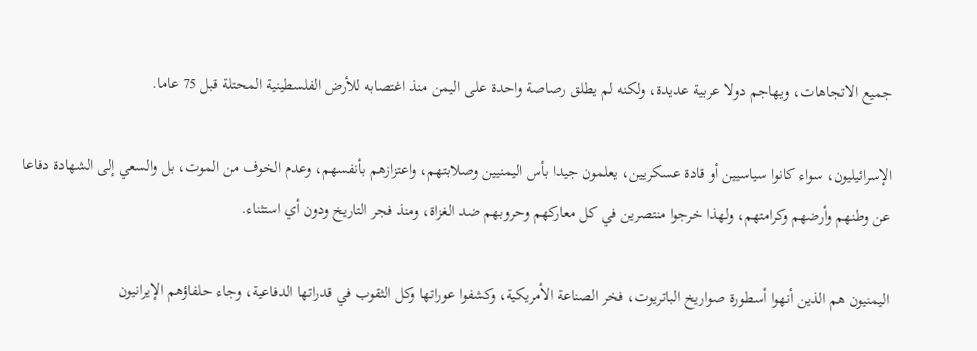جميع الاتجاهات، ويهاجم دولا عربية عديدة، ولكنه لم يطلق رصاصة واحدة على اليمن منذ اغتصابه للأرض الفلسطينية المحتلة قبل 75 عاما.

الإسرائيليون، سواء كانوا سياسيين أو قادة عسكريين، يعلمون جيدا بأس اليمنيين وصلابتهم، واعتزازهم بأنفسهم، وعدم الخوف من الموت، بل والسعي إلى الشهادة دفاعا عن وطنهم وأرضهم وكرامتهم، ولهذا خرجوا منتصرين في كل معاركهم وحروبهم ضد الغزاة، ومنذ فجر التاريخ ودون أي استثناء.

اليمنيون هم الذين أنهوا أسطورة صواريخ الباتريوت، فخر الصناعة الأمريكية، وكشفوا عوراتها وكل الثقوب في قدراتها الدفاعية، وجاء حلفاؤهم الإيرانيون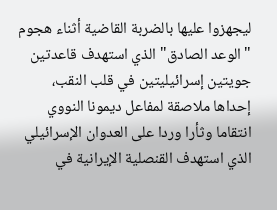ليجهزوا عليها بالضربة القاضية أثناء هجوم "الوعد الصادق" الذي استهدف قاعدتين جويتين إسرائيليتين في قلب النقب، إحداها ملاصقة لمفاعل ديمونا النووي انتقاما وثأرا وردا على العدوان الإسرائيلي الذي استهدف القنصلية الإيرانية في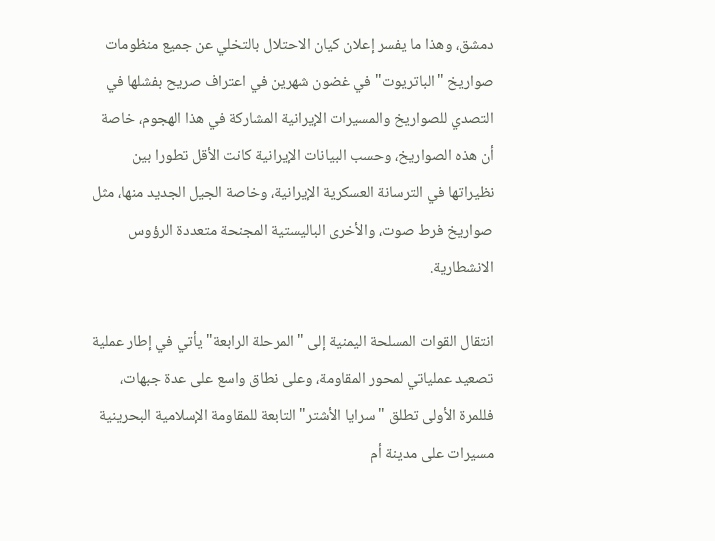دمشق، وهذا ما يفسر إعلان كيان الاحتلال بالتخلي عن جميع منظومات صواريخ "الباتريوت" في غضون شهرين في اعتراف صريح بفشلها في التصدي للصواريخ والمسيرات الإيرانية المشاركة في هذا الهجوم، خاصة أن هذه الصواريخ، وحسب البيانات الإيرانية كانت الأقل تطورا بين نظيراتها في الترسانة العسكرية الإيرانية، وخاصة الجيل الجديد منها، مثل صواريخ فرط صوت، والأخرى الباليستية المجنحة متعددة الرؤوس الانشطارية.

انتقال القوات المسلحة اليمنية إلى "المرحلة الرابعة" يأتي في إطار عملية تصعيد عملياتي لمحور المقاومة، وعلى نطاق واسع على عدة جبهات، فللمرة الأولى تطلق "سرايا الأشتر" التابعة للمقاومة الإسلامية البحرينية مسيرات على مدينة أم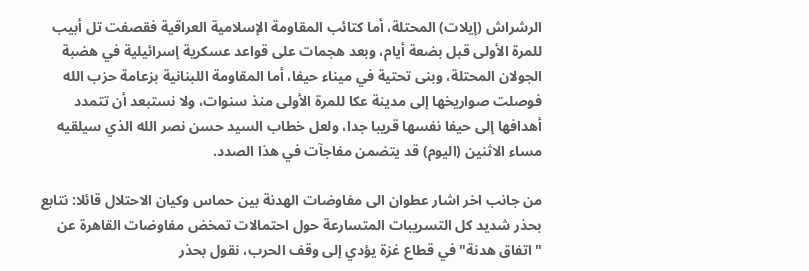الرشراش (إيلات) المحتلة، أما كتائب المقاومة الإسلامية العراقية فقصفت تل أبيب للمرة الأولى قبل بضعة أيام، وبعد هجمات على قواعد عسكرية إسرائيلية في هضبة الجولان المحتلة، وبنى تحتية في ميناء حيفا، أما المقاومة اللبنانية بزعامة حزب الله فوصلت صواريخها إلى مدينة عكا للمرة الأولى منذ سنوات، ولا نستبعد أن تتمدد أهدافها إلى حيفا نفسها قريبا جدا، ولعل خطاب السيد حسن نصر الله الذي سيلقيه مساء الاثنين (اليوم) قد يتضمن مفاجآت في هذا الصدد.

من جانب اخر اشار عطوان الى مفاوضات الهدنة بين حماس وكيان الاحتلال قائلا: نتابع بحذر شديد كل التسريبات المتسارعة حول احتمالات تمخض مفاوضات القاهرة عن "اتفاق هدنة" في قطاع غزة يؤدي إلى وقف الحرب، نقول بحذر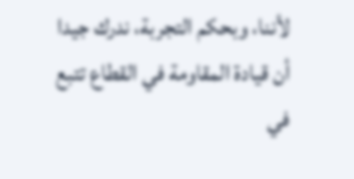لأننا، وبحكم التجربة، ندرك جيدا أن قيادة المقاومة في القطاع تتبع في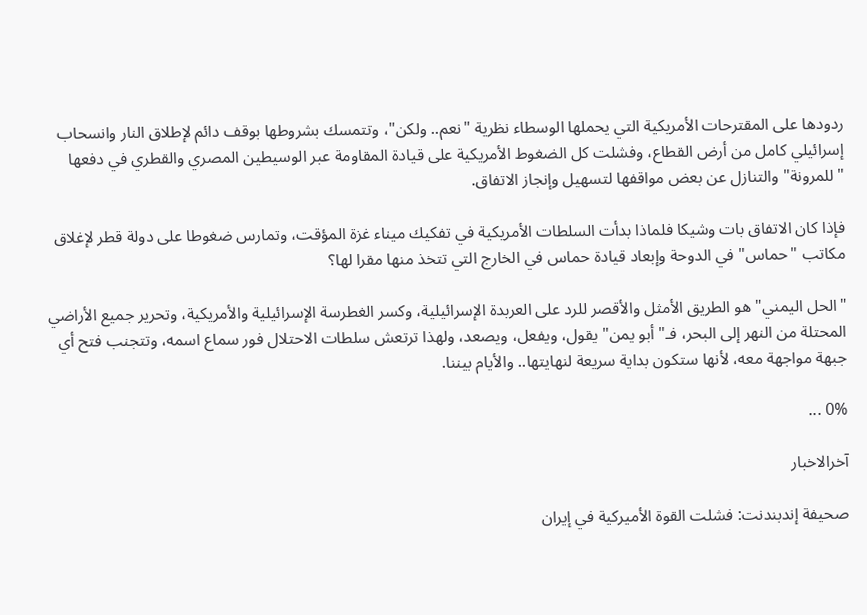ردودها على المقترحات الأمريكية التي يحملها الوسطاء نظرية "نعم.. ولكن"، وتتمسك بشروطها بوقف دائم لإطلاق النار وانسحاب إسرائيلي كامل من أرض القطاع، وفشلت كل الضغوط الأمريكية على قيادة المقاومة عبر الوسيطين المصري والقطري في دفعها "للمرونة" والتنازل عن بعض مواقفها لتسهيل وإنجاز الاتفاق.

فإذا كان الاتفاق بات وشيكا فلماذا بدأت السلطات الأمريكية في تفكيك ميناء غزة المؤقت، وتمارس ضغوطا على دولة قطر لإغلاق مكاتب "حماس" في الدوحة وإبعاد قيادة حماس في الخارج التي تتخذ منها مقرا لها؟

"الحل اليمني" هو الطريق الأمثل والأقصر للرد على العربدة الإسرائيلية، وكسر الغطرسة الإسرائيلية والأمريكية، وتحرير جميع الأراضي المحتلة من النهر إلى البحر، فـ"أبو يمن" يقول، ويفعل، ويصعد، ولهذا ترتعش سلطات الاحتلال فور سماع اسمه، وتتجنب فتح أي جبهة مواجهة معه، لأنها ستكون بداية سريعة لنهايتها.. والأيام بيننا.

0% ...

آخرالاخبار

صحيفة إندبندنت: فشلت القوة الأميركية في إيران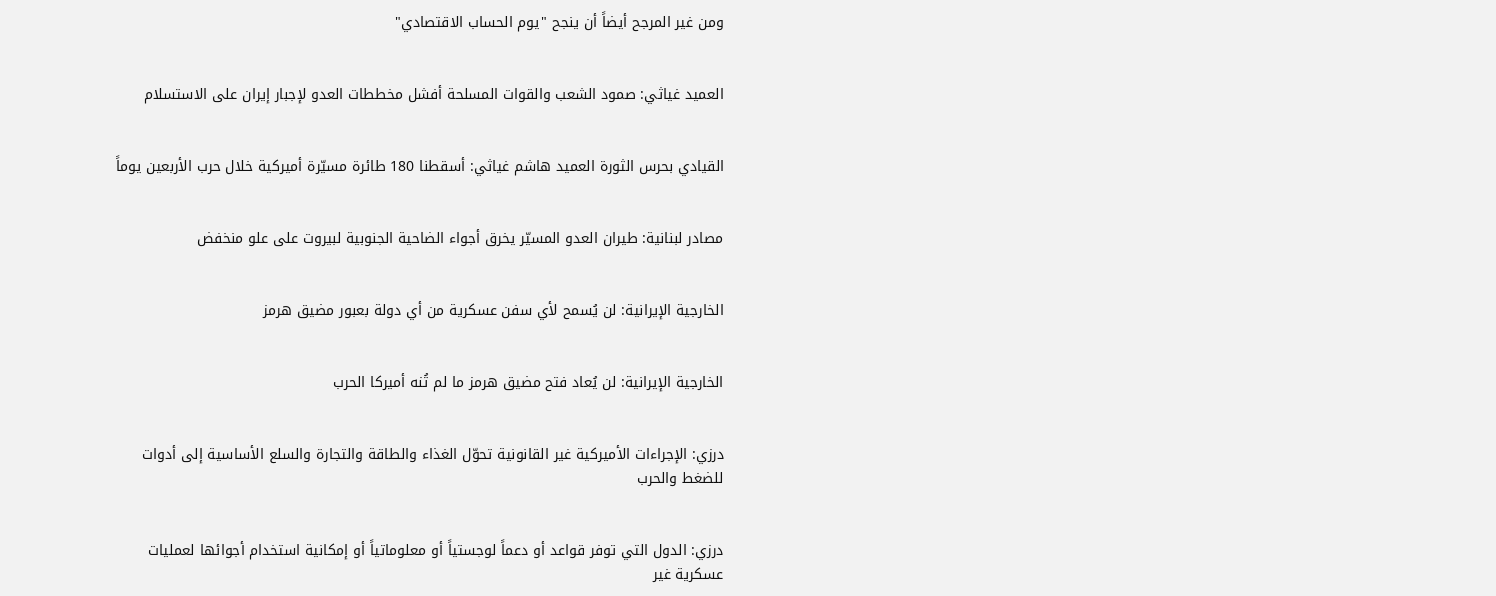ومن غير المرجح أيضاً أن ينجح "يوم الحساب الاقتصادي"


العميد غياثي: صمود الشعب والقوات المسلحة أفشل مخططات العدو لإجبار إيران على الاستسلام


القيادي بحرس الثورة العميد هاشم غياثي: أسقطنا 180 طائرة مسيّرة أميركية خلال حرب الأربعين يوماً


مصادر لبنانية: طيران العدو المسيّر يخرق أجواء الضاحية الجنوبية لبيروت على علو منخفض


الخارجية الإيرانية: لن يُسمح لأي سفن عسكرية من أي دولة بعبور مضيق هرمز


الخارجية الإيرانية: لن يُعاد فتح مضيق هرمز ما لم تُنه أميركا الحرب


درزي: الإجراءات الأميركية غير القانونية تحوّل الغذاء والطاقة والتجارة والسلع الأساسية إلى أدوات للضغط والحرب


درزي: الدول التي توفر قواعد أو دعماً لوجستياً أو معلوماتياً أو إمكانية استخدام أجوائها لعمليات عسكرية غير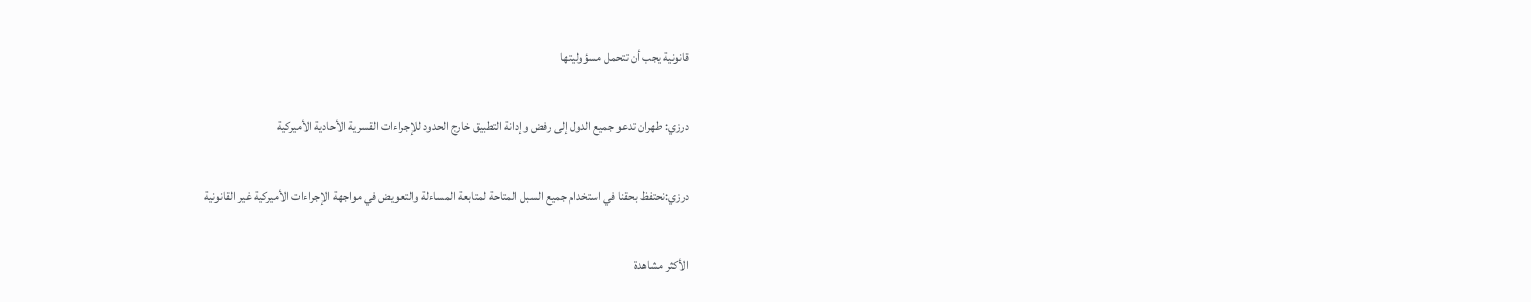قانونية يجب أن تتحمل مسؤوليتها


درزي: طهران تدعو جميع الدول إلى رفض وإدانة التطبيق خارج الحدود للإجراءات القسرية الأحادية الأميركية


درزي:نحتفظ بحقنا في استخدام جميع السبل المتاحة لمتابعة المساءلة والتعويض في مواجهة الإجراءات الأميركية غير القانونية


الأكثر مشاهدة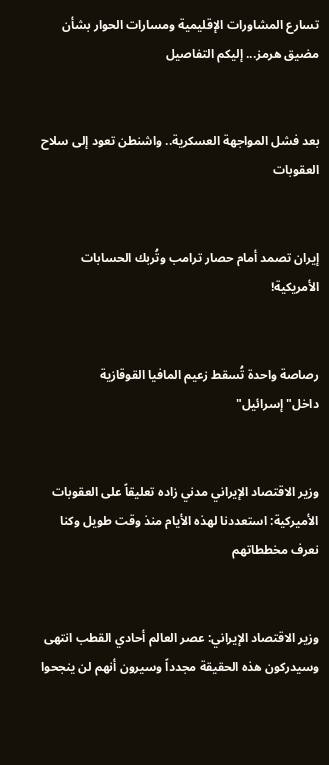تسارع المشاورات الإقليمية ومسارات الحوار بشأن مضيق هرمز... إليكم التفاصيل


بعد فشل المواجهة العسكرية.. واشنطن تعود إلى سلاح العقوبات


إيران تصمد أمام حصار ترامب وتُربك الحسابات الأمريكية!


رصاصة واحدة تُسقط زعيم المافيا القوقازية داخل"إسرائيل"


وزير الاقتصاد الإيراني مدني زاده تعليقاً على العقوبات الأميركية: استعددنا لهذه الأيام منذ وقت طويل وكنا نعرف مخططاتهم


وزير الاقتصاد الإيراني: عصر العالم أحادي القطب انتهى وسيدركون هذه الحقيقة مجدداً وسيرون أنهم لن ينجحوا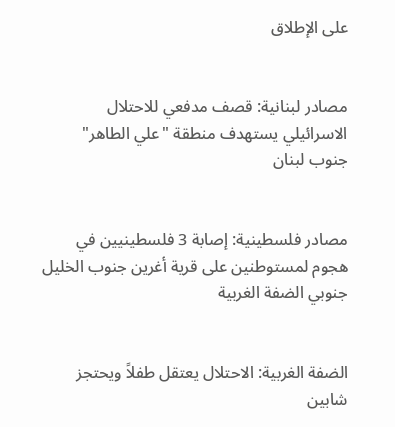على الإطلاق


مصادر لبنانية: قصف مدفعي للاحتلال الاسرائيلي يستهدف منطقة "علي الطاهر" جنوب لبنان


مصادر فلسطينية: إصابة 3 فلسطينيين في هجوم لمستوطنين على قرية أغرين جنوب الخليل جنوبي الضفة الغربية


الضفة الغربية: الاحتلال يعتقل طفلاً ويحتجز شابين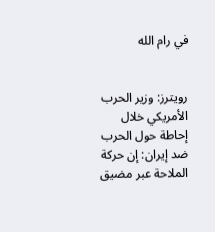في رام الله


رويترز: وزير الحرب الأمريكي خلال إحاطة حول الحرب ضد إيران: إن حركة الملاحة عبر مضيق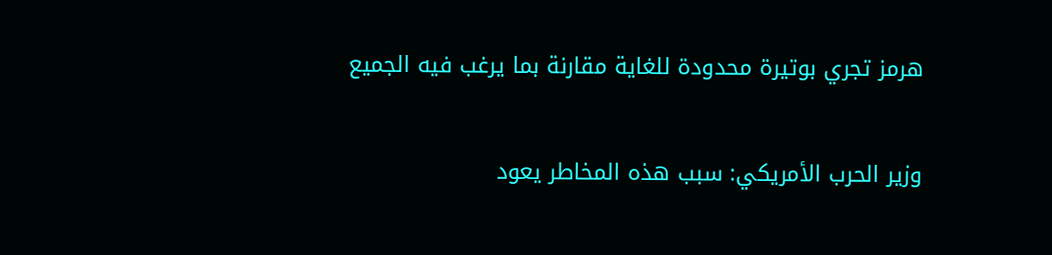هرمز تجري بوتيرة محدودة للغاية مقارنة بما يرغب فيه الجميع


وزير الحرب الأمريكي: سبب هذه المخاطر يعود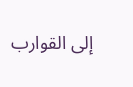إلى القوارب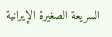السريعة الصغيرة الإيرانية